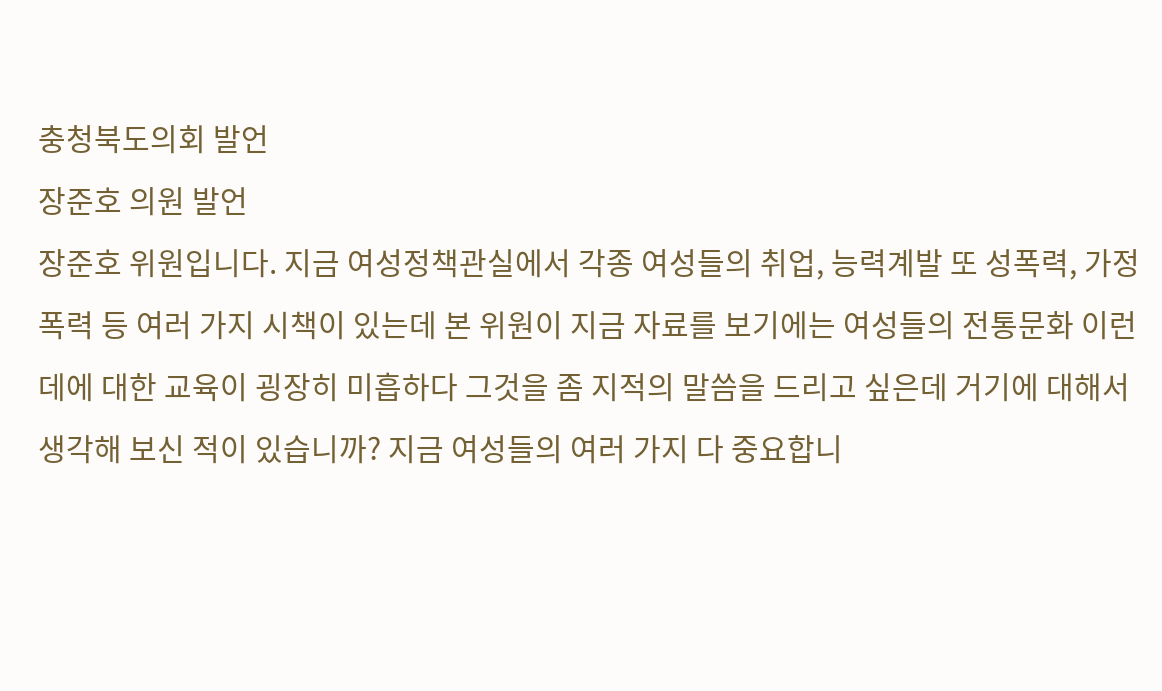충청북도의회 발언
장준호 의원 발언
장준호 위원입니다. 지금 여성정책관실에서 각종 여성들의 취업, 능력계발 또 성폭력, 가정폭력 등 여러 가지 시책이 있는데 본 위원이 지금 자료를 보기에는 여성들의 전통문화 이런 데에 대한 교육이 굉장히 미흡하다 그것을 좀 지적의 말씀을 드리고 싶은데 거기에 대해서 생각해 보신 적이 있습니까? 지금 여성들의 여러 가지 다 중요합니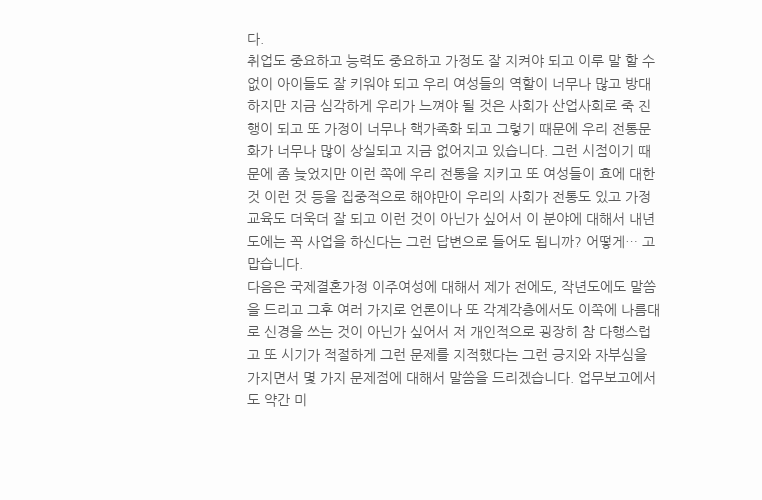다.
취업도 중요하고 능력도 중요하고 가정도 잘 지켜야 되고 이루 말 할 수 없이 아이들도 잘 키워야 되고 우리 여성들의 역할이 너무나 많고 방대하지만 지금 심각하게 우리가 느껴야 될 것은 사회가 산업사회로 죽 진행이 되고 또 가정이 너무나 핵가족화 되고 그렇기 때문에 우리 전통문화가 너무나 많이 상실되고 지금 없어지고 있습니다. 그런 시점이기 때문에 좀 늦었지만 이런 쪽에 우리 전통을 지키고 또 여성들이 효에 대한 것 이런 것 등을 집중적으로 해야만이 우리의 사회가 전통도 있고 가정교육도 더욱더 잘 되고 이런 것이 아닌가 싶어서 이 분야에 대해서 내년도에는 꼭 사업을 하신다는 그런 답변으로 들어도 됩니까? 어떻게… 고맙습니다.
다음은 국제결혼가정 이주여성에 대해서 제가 전에도, 작년도에도 말씀을 드리고 그후 여러 가지로 언론이나 또 각계각층에서도 이쪽에 나름대로 신경을 쓰는 것이 아닌가 싶어서 저 개인적으로 굉장히 참 다행스럽고 또 시기가 적절하게 그런 문제를 지적했다는 그런 긍지와 자부심을 가지면서 몇 가지 문제점에 대해서 말씀을 드리겠습니다. 업무보고에서도 약간 미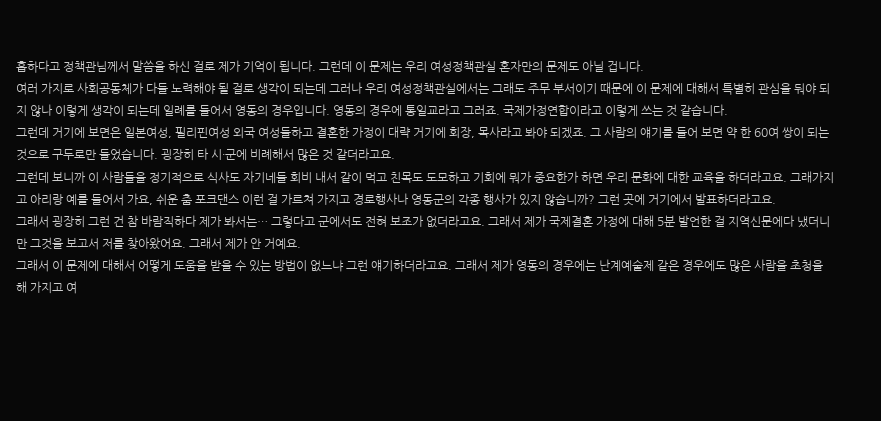흡하다고 정책관님께서 말씀을 하신 걸로 제가 기억이 됩니다. 그런데 이 문제는 우리 여성정책관실 혼자만의 문제도 아닐 겁니다.
여러 가지로 사회공동체가 다들 노력해야 될 걸로 생각이 되는데 그러나 우리 여성정책관실에서는 그래도 주무 부서이기 때문에 이 문제에 대해서 특별히 관심을 둬야 되지 않나 이렇게 생각이 되는데 일례를 들어서 영동의 경우입니다. 영동의 경우에 통일교라고 그러죠. 국제가정연합이라고 이렇게 쓰는 것 같습니다.
그런데 거기에 보면은 일본여성, 필리핀여성 외국 여성들하고 결혼한 가정이 대략 거기에 회장, 목사라고 봐야 되겠죠. 그 사람의 얘기를 들어 보면 약 한 60여 쌍이 되는 것으로 구두로만 들었습니다. 굉장히 타 시·군에 비례해서 많은 것 같더라고요.
그런데 보니까 이 사람들을 정기적으로 식사도 자기네들 회비 내서 같이 먹고 친목도 도모하고 기회에 뭐가 중요한가 하면 우리 문화에 대한 교육을 하더라고요. 그래가지고 아리랑 예를 들어서 가요, 쉬운 춤 포크댄스 이런 걸 가르쳐 가지고 경로행사나 영동군의 각종 행사가 있지 않습니까? 그런 곳에 거기에서 발표하더라고요.
그래서 굉장히 그런 건 참 바람직하다 제가 봐서는… 그렇다고 군에서도 전혀 보조가 없더라고요. 그래서 제가 국제결혼 가정에 대해 5분 발언한 걸 지역신문에다 냈더니만 그것을 보고서 저를 찾아왔어요. 그래서 제가 안 거예요.
그래서 이 문제에 대해서 어떻게 도움을 받을 수 있는 방법이 없느냐 그런 얘기하더라고요. 그래서 제가 영동의 경우에는 난계예술제 같은 경우에도 많은 사람을 초청을 해 가지고 여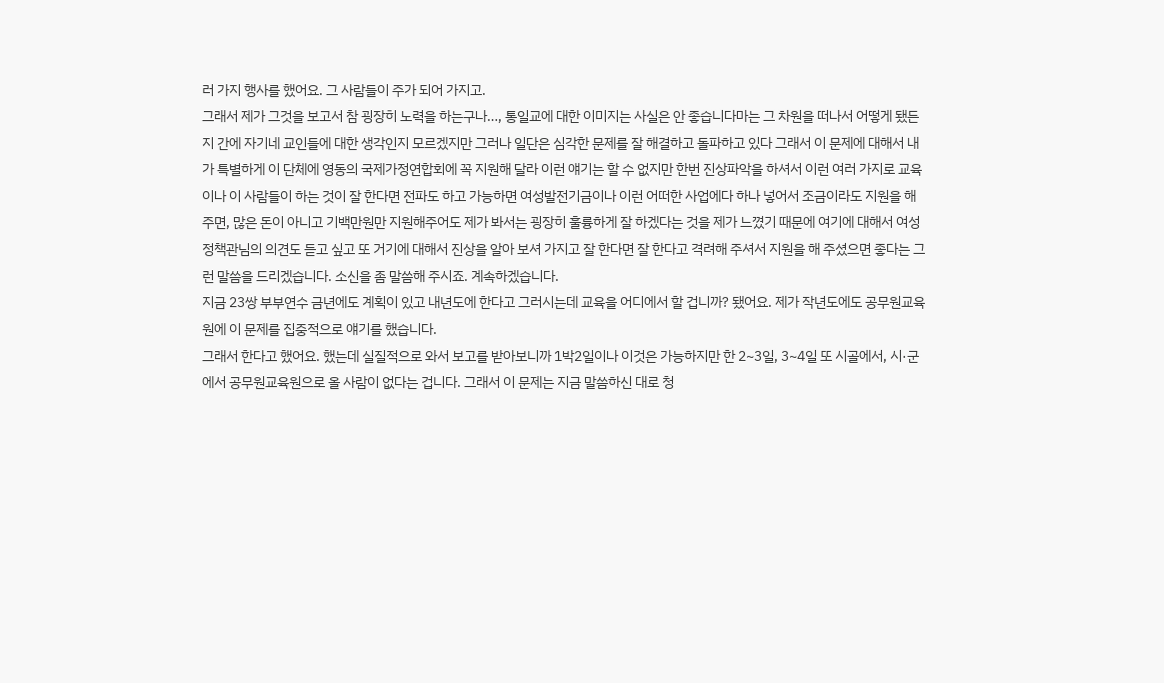러 가지 행사를 했어요. 그 사람들이 주가 되어 가지고.
그래서 제가 그것을 보고서 참 굉장히 노력을 하는구나…, 통일교에 대한 이미지는 사실은 안 좋습니다마는 그 차원을 떠나서 어떻게 됐든지 간에 자기네 교인들에 대한 생각인지 모르겠지만 그러나 일단은 심각한 문제를 잘 해결하고 돌파하고 있다 그래서 이 문제에 대해서 내가 특별하게 이 단체에 영동의 국제가정연합회에 꼭 지원해 달라 이런 얘기는 할 수 없지만 한번 진상파악을 하셔서 이런 여러 가지로 교육이나 이 사람들이 하는 것이 잘 한다면 전파도 하고 가능하면 여성발전기금이나 이런 어떠한 사업에다 하나 넣어서 조금이라도 지원을 해 주면, 많은 돈이 아니고 기백만원만 지원해주어도 제가 봐서는 굉장히 훌륭하게 잘 하겠다는 것을 제가 느꼈기 때문에 여기에 대해서 여성정책관님의 의견도 듣고 싶고 또 거기에 대해서 진상을 알아 보셔 가지고 잘 한다면 잘 한다고 격려해 주셔서 지원을 해 주셨으면 좋다는 그런 말씀을 드리겠습니다. 소신을 좀 말씀해 주시죠. 계속하겠습니다.
지금 23쌍 부부연수 금년에도 계획이 있고 내년도에 한다고 그러시는데 교육을 어디에서 할 겁니까? 됐어요. 제가 작년도에도 공무원교육원에 이 문제를 집중적으로 얘기를 했습니다.
그래서 한다고 했어요. 했는데 실질적으로 와서 보고를 받아보니까 1박2일이나 이것은 가능하지만 한 2~3일, 3~4일 또 시골에서, 시·군에서 공무원교육원으로 올 사람이 없다는 겁니다. 그래서 이 문제는 지금 말씀하신 대로 청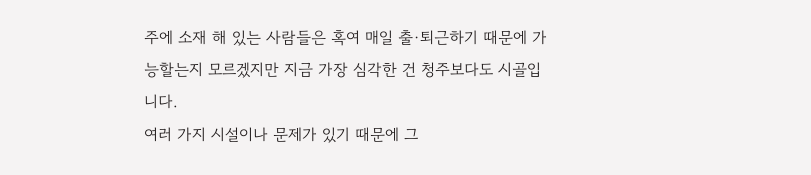주에 소재 해 있는 사람들은 혹여 매일 출·퇴근하기 때문에 가능할는지 모르겠지만 지금 가장 심각한 건 청주보다도 시골입니다.
여러 가지 시설이나 문제가 있기 때문에 그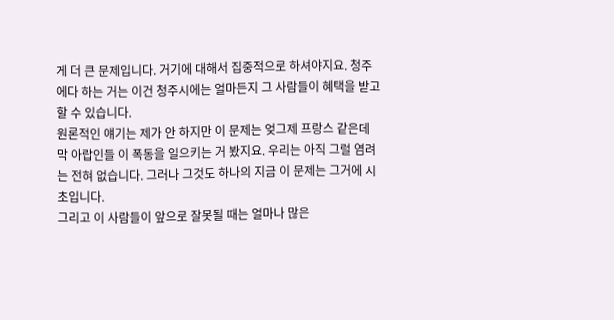게 더 큰 문제입니다. 거기에 대해서 집중적으로 하셔야지요. 청주에다 하는 거는 이건 청주시에는 얼마든지 그 사람들이 혜택을 받고 할 수 있습니다.
원론적인 얘기는 제가 안 하지만 이 문제는 엊그제 프랑스 같은데 막 아랍인들 이 폭동을 일으키는 거 봤지요. 우리는 아직 그럴 염려는 전혀 없습니다. 그러나 그것도 하나의 지금 이 문제는 그거에 시초입니다.
그리고 이 사람들이 앞으로 잘못될 때는 얼마나 많은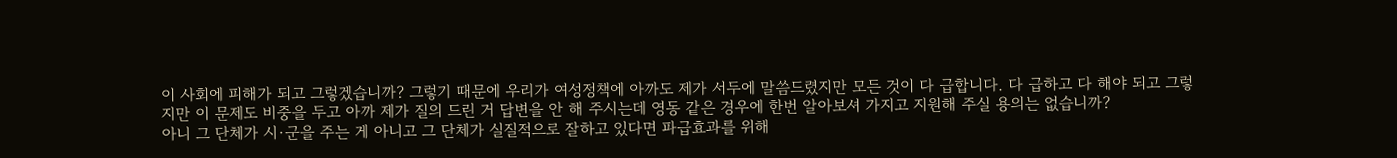이 사회에 피해가 되고 그렇겠습니까? 그렇기 때문에 우리가 여성정책에 아까도 제가 서두에 말씀드렸지만 모든 것이 다 급합니다. 다 급하고 다 해야 되고 그렇지만 이 문제도 비중을 두고 아까 제가 질의 드린 거 답변을 안 해 주시는데 영동 같은 경우에 한번 알아보셔 가지고 지원해 주실 용의는 없습니까?
아니 그 단체가 시·군을 주는 게 아니고 그 단체가 실질적으로 잘하고 있다면 파급효과를 위해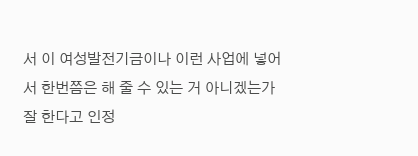서 이 여성발전기금이나 이런 사업에 넣어서 한번쯤은 해 줄 수 있는 거 아니겠는가 잘 한다고 인정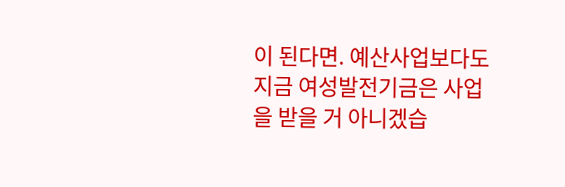이 된다면. 예산사업보다도 지금 여성발전기금은 사업을 받을 거 아니겠습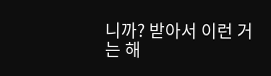니까? 받아서 이런 거는 해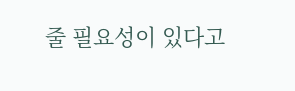줄 필요성이 있다고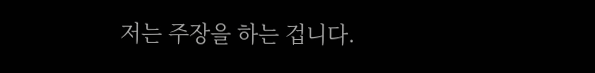저는 주장을 하는 겁니다.